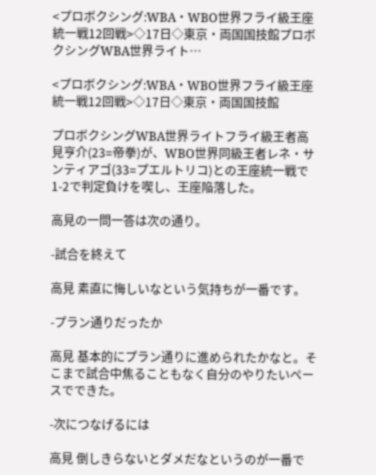<プロボクシング:WBA・WBO世界フライ級王座統一戦12回戦>◇17日◇東京・両国国技館プロボクシングWBA世界ライト…

<プロボクシング:WBA・WBO世界フライ級王座統一戦12回戦>◇17日◇東京・両国国技館

プロボクシングWBA世界ライトフライ級王者高見亨介(23=帝拳)が、WBO世界同級王者レネ・サンティアゴ(33=プエルトリコ)との王座統一戦で1-2で判定負けを喫し、王座陥落した。

高見の一問一答は次の通り。

-試合を終えて

高見 素直に悔しいなという気持ちが一番です。

-プラン通りだったか

高見 基本的にプラン通りに進められたかなと。そこまで試合中焦ることもなく自分のやりたいペースでできた。

-次につなげるには

高見 倒しきらないとダメだなというのが一番で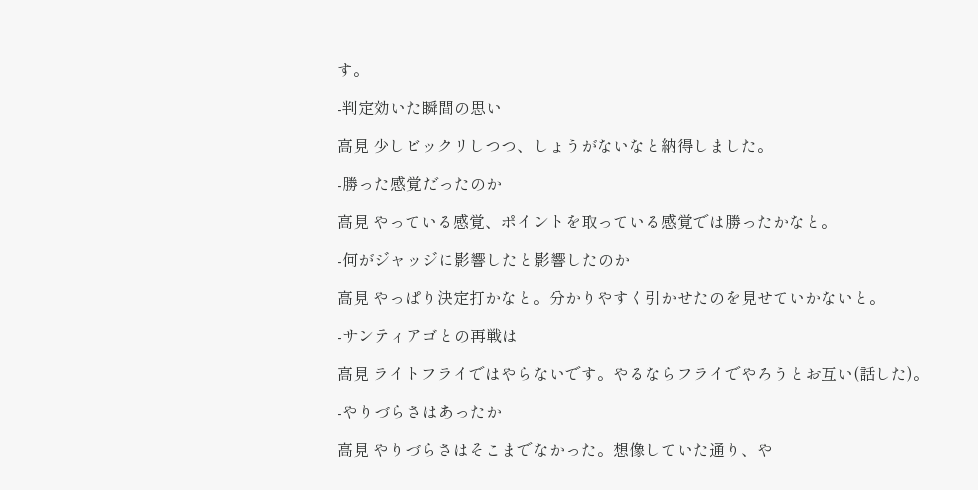す。

-判定効いた瞬間の思い

高見 少しビックリしつつ、しょうがないなと納得しました。

-勝った感覚だったのか

高見 やっている感覚、ポイントを取っている感覚では勝ったかなと。

-何がジャッジに影響したと影響したのか

高見 やっぱり決定打かなと。分かりやすく引かせたのを見せていかないと。

-サンティアゴとの再戦は

高見 ライトフライではやらないです。やるならフライでやろうとお互い(話した)。

-やりづらさはあったか

高見 やりづらさはそこまでなかった。想像していた通り、や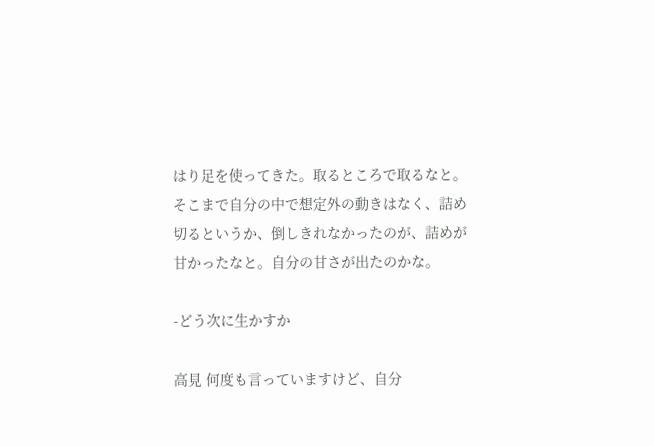はり足を使ってきた。取るところで取るなと。そこまで自分の中で想定外の動きはなく、詰め切るというか、倒しきれなかったのが、詰めが甘かったなと。自分の甘さが出たのかな。

-どう次に生かすか

高見 何度も言っていますけど、自分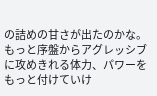の詰めの甘さが出たのかな。もっと序盤からアグレッシブに攻めきれる体力、パワーをもっと付けていけ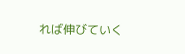れば伸びていく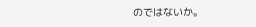のではないか。